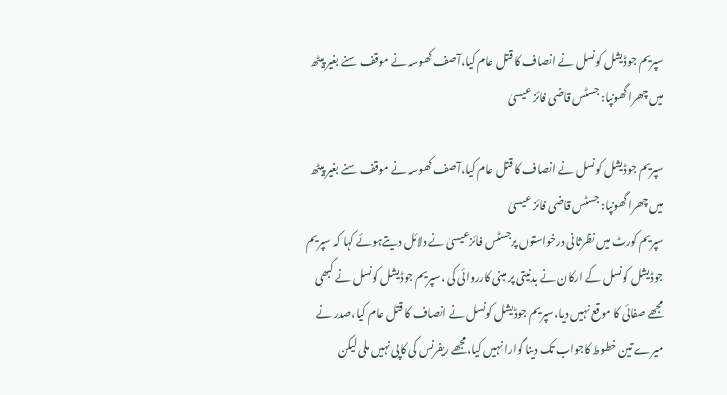سپریم جوڈیشل کونسل نے انصاف کا قتل عام کیا،آصف کھوسہ نے موقف سنے بغیر پیٹھ میں چھرا گھونپا: جسٹس قاضی فائز عیسیٰ

سپریم جوڈیشل کونسل نے انصاف کا قتل عام کیا،آصف کھوسہ نے موقف سنے بغیر پیٹھ میں چھرا گھونپا: جسٹس قاضی فائز عیسیٰ
سپریم کورٹ میں نظرثانی درخواستوں پرجسٹس فائزعیسیٰ نے دلائل دیتےہوئے کہا کہ سپریم جوڈیشل کونسل کے ارکان نے بدنیتی پر مبنی کارروائی کی ،سپریم جوڈیشل کونسل نے کبھی مجھے صفائی کا موقع نہیں دیا،سپریم جوڈیشل کونسل نے انصاف کا قتل عام کیا،صدر نے میرے تین خطوط کاجواب تک دینا گوارا نہیں کیا،مجھے ریفرنس کی کاپی نہیں ملی لیکن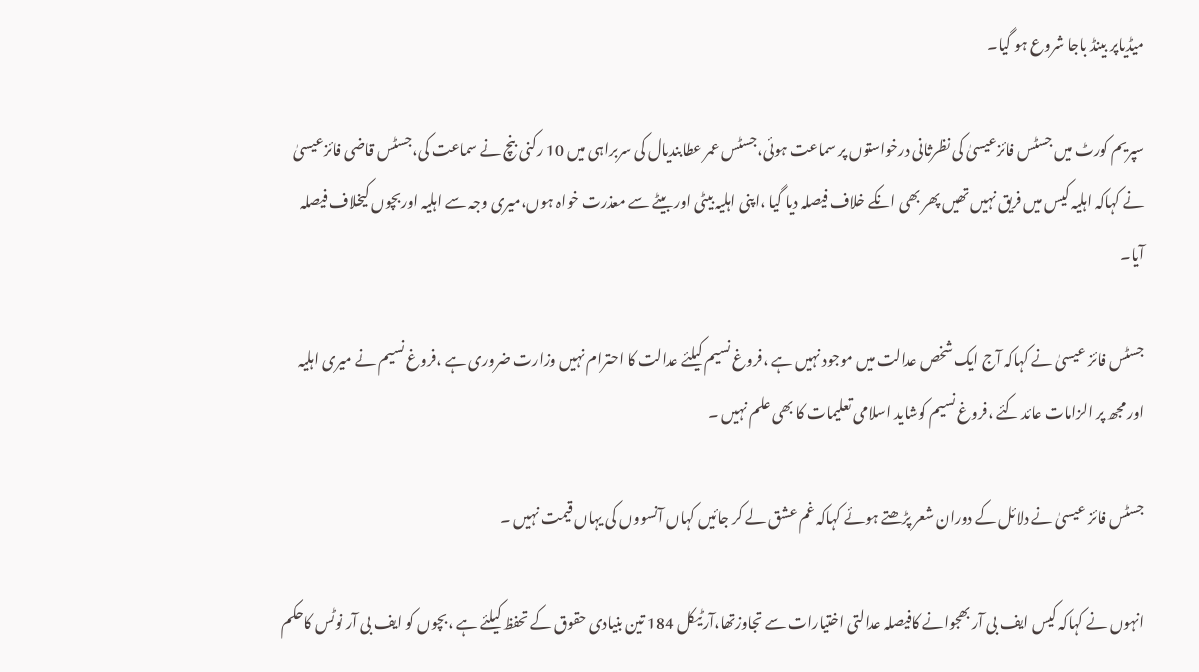میڈیاپر بینڈ باجا شروع ہو گیا۔

سپریم کورٹ میں جسٹس فائزعیسیٰ کی نظرثانی درخواستوں پر سماعت ہوئی،جسٹس عمر عطابندیال کی سربراہی میں 10 رکنی بنچ نے سماعت کی،جسٹس قاضی فائزعیسیٰ نے کہاکہ اہلیہ کیس میں فریق نہیں تھیں پھر بھی انکے خلاف فیصلہ دیا گیا ،اپنی اہلیہ بیٹی اور بیٹے سے معذرت خواہ ہوں،میری وجہ سے اہلیہ اوربچوں کیخلاف فیصلہ آیا۔

جسٹس فائز عیسیٰ نے کہاکہ آج ایک شخص عدالت میں موجود نہیں ہے ،فروغ نسیم کیلئے عدالت کا احترام نہیں وزارت ضروری ہے ،فروغ نسیم نے میری اہلیہ اور مجھ پر الزامات عائد کئے ،فروغ نسیم کوشاید اسلامی تعلیمات کا بھی علم نہیں ۔

جسٹس فائز عیسیٰ نے دلائل کے دوران شعر پڑھتے ہوئے کہاکہ غم عشق لے کر جائیں کہاں آنسووں کی یہاں قیمت نہیں ۔

انہوں نے کہاکہ کیس ایف بی آر بھجوانے کافیصلہ عدالتی اختیارات سے تجاوزتھا،آرٹیکل 184 تین بنیادی حقوق کے تحفظ کیلئے ہے ،بچوں کو ایف بی آر نوٹس کاحکم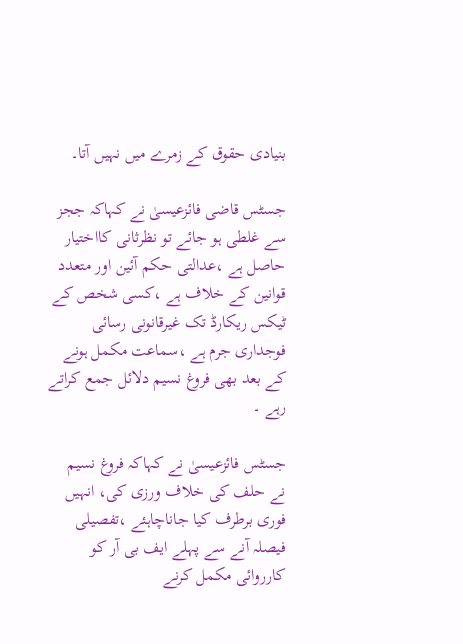بنیادی حقوق کے زمرے میں نہیں آتا۔

جسٹس قاضی فائزعیسیٰ نے کہاکہ ججز سے غلطی ہو جائے تو نظرثانی کااختیار حاصل ہے ،عدالتی حکم آئین اور متعدد قوانین کے خلاف ہے ،کسی شخص کے ٹیکس ریکارڈ تک غیرقانونی رسائی فوجداری جرم ہے ،سماعت مکمل ہونے کے بعد بھی فروغ نسیم دلائل جمع کراتے رہے ۔

جسٹس فائزعیسیٰ نے کہاکہ فروغ نسیم نے حلف کی خلاف ورزی کی، انہیں فوری برطرف کیا جاناچاہئے ،تفصیلی فیصلہ آنے سے پہلے ایف بی آر کو کارروائی مکمل کرنے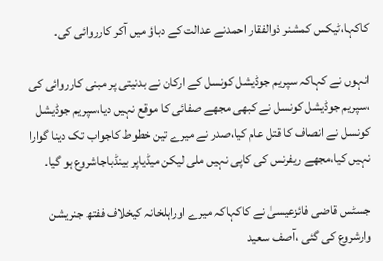کاکہا،ٹیکس کمشنر ذوالفقار احمدنے عدالت کے دباؤ میں آکر کارروائی کی۔

انہوں نے کہاکہ سپریم جوڈیشل کونسل کے ارکان نے بدنیتی پر مبنی کارروائی کی ،سپریم جوڈیشل کونسل نے کبھی مجھے صفائی کا موقع نہیں دیا،سپریم جوڈیشل کونسل نے انصاف کا قتل عام کیا،صدر نے میرے تین خطوط کاجواب تک دینا گوارا نہیں کیا،مجھے ریفرنس کی کاپی نہیں ملی لیکن میڈیاپر بینڈباجاشروع ہو گیا۔

جسٹس قاضی فائزعیسیٰ نے کاکہاکہ میرے اوراہلخانہ کیخلاف ففتھ جنریشن وارشروع کی گئی ،آصف سعید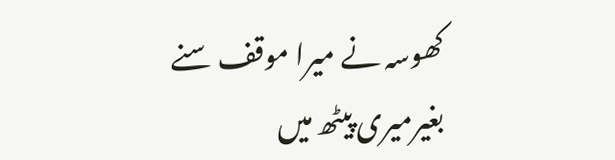کھوسہ نے میرا موقف سنے بغیرمیری پیٹھ میں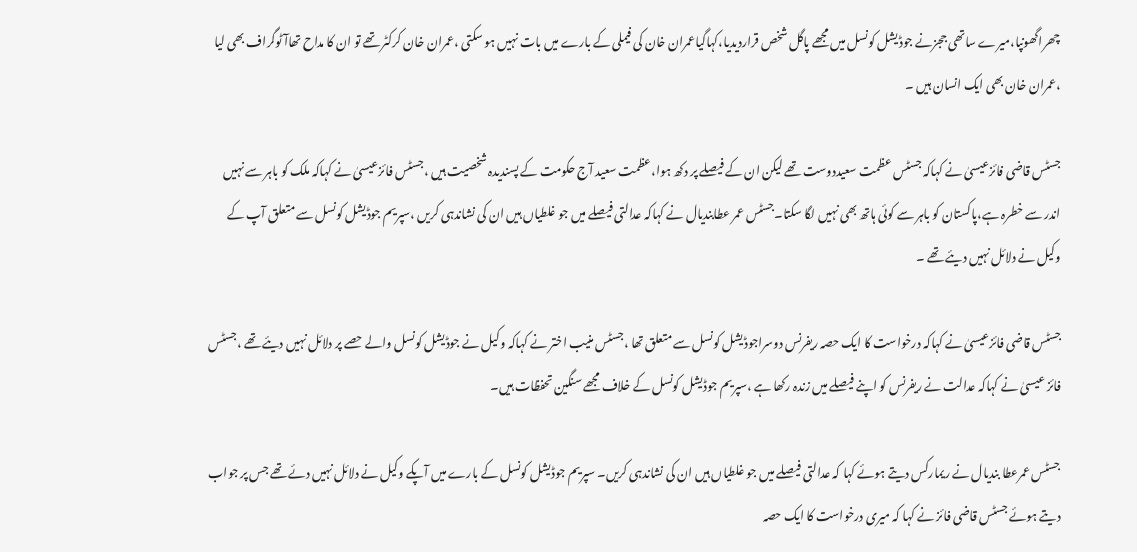چھراگھونپا،میرے ساتھی ججزنے جوڈیشل کونسل میں مجھے پاگل شخص قراردیدیا،کہاگیاعمران خان کی فیملی کے بارے میں بات نہیں ہو سکتی ،عمران خان کرکٹر تھے تو ان کا مداح تھاآٹوگراف بھی لیا ،عمران خان بھی ایک انسان ہیں ۔

جسٹس قاضی فائزعیسیٰ نے کہاکہ جسٹس عظمت سعیددوست تھے لیکن ان کے فیصلے پر دکھ ہوا،عظمت سعید آج حکومت کے پسندیدہ شخصیت ہیں ،جسٹس فائزعیسیٰ نے کہاکہ ملک کو باہر سے نہیں اندر سے خطرہ ہے،پاکستان کو باہر سے کوئی ہاتھ بھی نہیں لگا سکتا۔جسٹس عمر عطابندیال نے کہاکہ عدالتی فیصلے میں جو غلطیاں ہیں ان کی نشاندہی کریں ،سپریم جوڈیشل کونسل سے متعلق آپ کے وکیل نے دلائل نہیں دیئے تھے ۔

جسٹس قاضی فائزعیسیٰ نے کہاکہ درخواست کا ایک حصہ ریفرنس دوسراجوڈیشل کونسل سے متعلق تھا ،جسٹس منیب اختر نے کہاکہ وکیل نے جوڈیشل کونسل والے حصے پر دلائل نہیں دیئے تھے ،جسٹس فائز عیسیٰ نے کہاکہ عدالت نے ریفرنس کو اپنے فیصلے میں زندہ رکھا ہے ،سپریم جوڈیشل کونسل کے خلاف مجھے سنگین تحفظات ہیں۔

جسٹس عمرعطا بندیال نے ریمارکس دیتے ہوئے کہا کہ عدالتی فیصلے میں جو غلطیاں ہیں ان کی نشاندہی کریں۔ سپریم جوڈیشل کونسل کے بارے میں آپکے وکیل نے دلائل نہیں دئے تھے جس پر جواب دیتے ہوئے جسٹس قاضی فائز نے کہا کہ میری درخواست کا ایک حصہ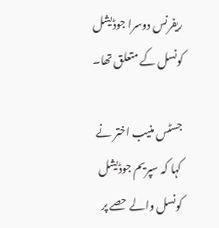ریفرنس دوسرا جوڈیشل کونسل کے متعلق تھا۔

جسٹس منیب اختر نے کہا کہ سپریم جوڈیشل کونسل والے حصے پر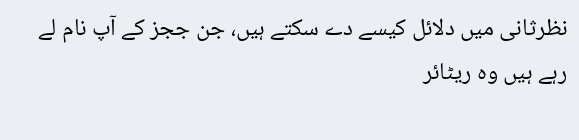نظرثانی میں دلائل کیسے دے سکتے ہیں، جن ججز کے آپ نام لے رہے ہیں وہ ریٹائر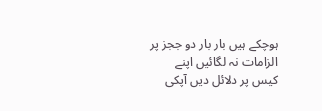ہوچکے ہیں بار بار دو ججز پر الزامات نہ لگائیں اپنے کیس پر دلائل دیں آپکی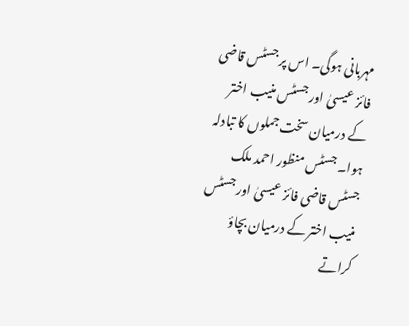مہربانی ہوگی۔ اس پر جسٹس قاضی فائز عیسیٰ اور جسٹس منیب اختر کے درمیان سخت جملوں کا تبادلہ ہوا۔ جسٹس منظور احمد ملک جسٹس قاضی فائز عیسیٰ اور جسٹس منیب اختر کے درمیان بچاؤ کراتے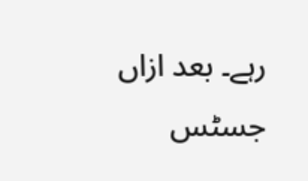رہے۔ بعد ازاں جسٹس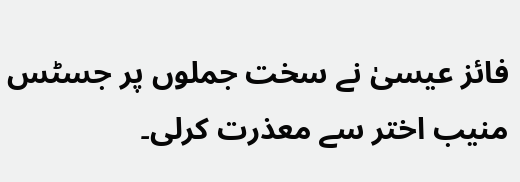فائز عیسیٰ نے سخت جملوں پر جسٹس منیب اختر سے معذرت کرلی۔